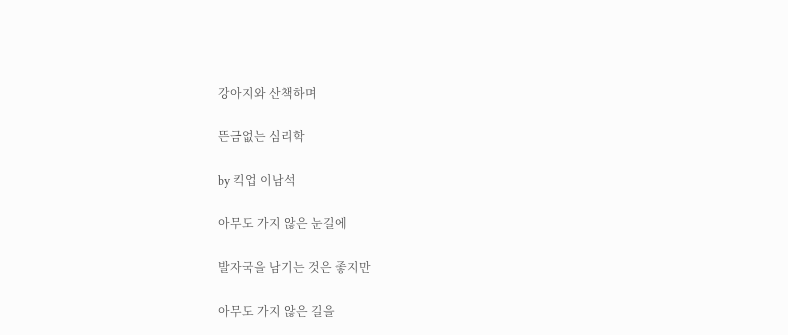강아지와 산책하며

뜬금없는 심리학

by 킥업 이남석

아무도 가지 않은 눈길에

발자국을 남기는 것은 좋지만

아무도 가지 않은 길을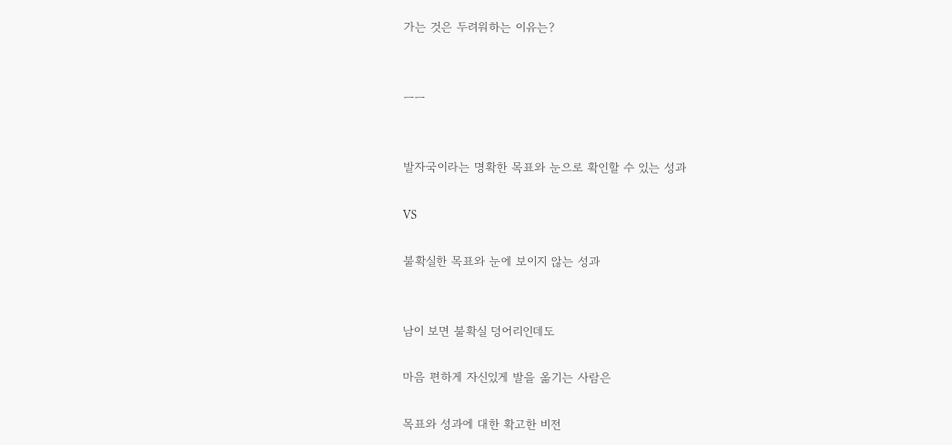가는 것은 두려워하는 이유는?


ㅡㅡ


발자국이라는 명확한 목표와 눈으로 확인할 수 있는 성과

VS

불확실한 목표와 눈에 보이지 않는 성과


남이 보면 불확실 덩어리인데도

마음 편하게 자신있게 발을 옮기는 사람은

목표와 성과에 대한 확고한 비전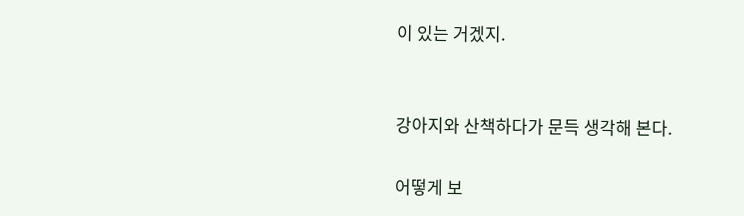이 있는 거겠지.


강아지와 산책하다가 문득 생각해 본다.

어떻게 보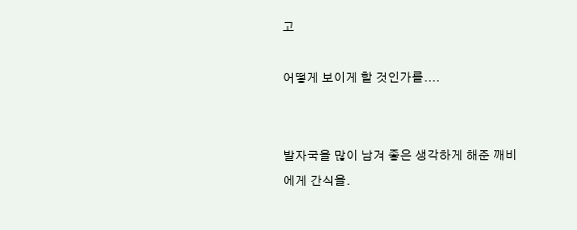고

어떻게 보이게 할 것인가를....


발자국을 많이 남겨 좋은 생각하게 해준 깨비에게 간식을.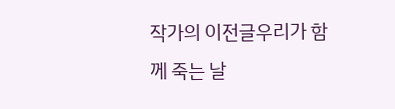작가의 이전글우리가 함께 죽는 날